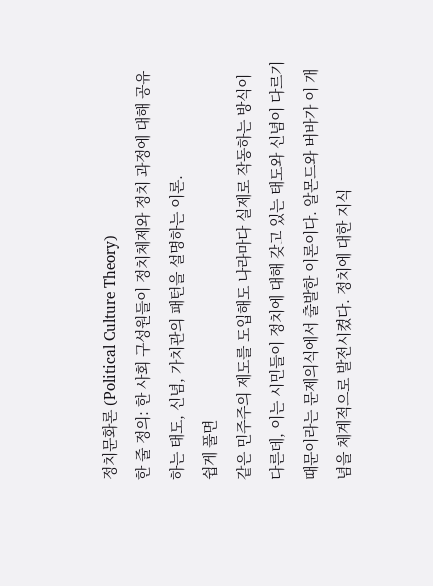정치문화론 (Political Culture Theory)
한 줄 정의: 한 사회 구성원들이 정치체제와 정치 과정에 대해 공유하는 태도, 신념, 가치관의 패턴을 설명하는 이론.
쉽게 풀면
같은 민주주의 제도를 도입해도 나라마다 실제로 작동하는 방식이 다른데, 이는 시민들이 정치에 대해 갖고 있는 태도와 신념이 다르기 때문이라는 문제의식에서 출발한 이론이다. 알몬드와 버바가 이 개념을 체계적으로 발전시켰다. 정치에 대한 지식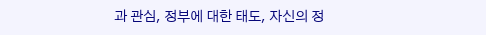과 관심, 정부에 대한 태도, 자신의 정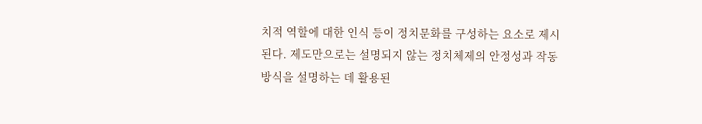치적 역할에 대한 인식 등이 정치문화를 구성하는 요소로 제시된다. 제도만으로는 설명되지 않는 정치체제의 안정성과 작동 방식을 설명하는 데 활용된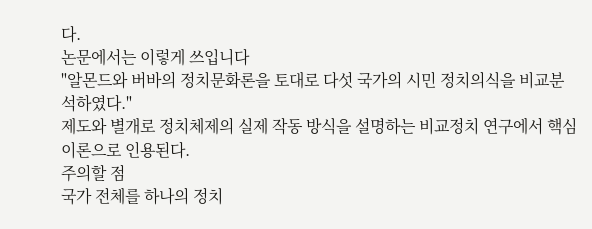다.
논문에서는 이렇게 쓰입니다
"알몬드와 버바의 정치문화론을 토대로 다섯 국가의 시민 정치의식을 비교분석하였다."
제도와 별개로 정치체제의 실제 작동 방식을 설명하는 비교정치 연구에서 핵심 이론으로 인용된다.
주의할 점
국가 전체를 하나의 정치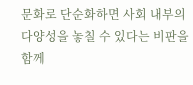문화로 단순화하면 사회 내부의 다양성을 놓칠 수 있다는 비판을 함께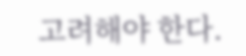고려해야 한다.